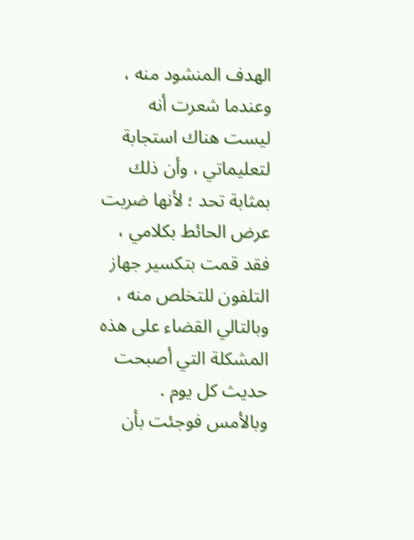الهدف المنشود منه ، وعندما شعرت أنه ليست هناك استجابة لتعليماتي ، وأن ذلك بمثابة تحد ؛ لأنها ضربت عرض الحائط بكلامي ، فقد قمت بتكسير جهاز التلفون للتخلص منه ، وبالتالي القضاء على هذه المشكلة التي أصبحت حديث كل يوم .
وبالأمس فوجئت بأن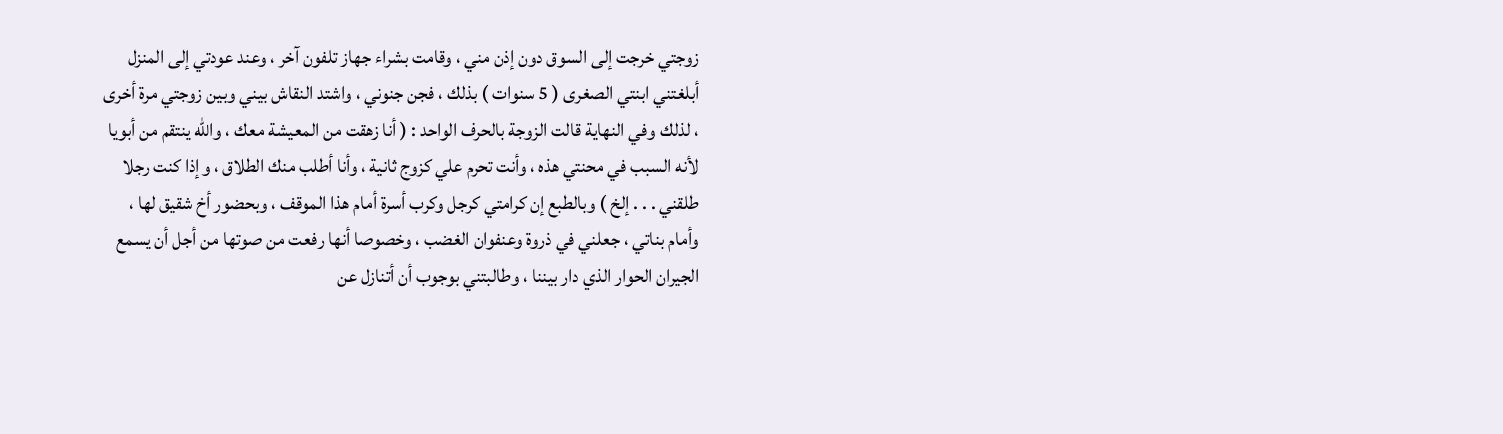زوجتي خرجت إلى السوق دون إذن مني ، وقامت بشراء جهاز تلفون آخر ، وعند عودتي إلى المنزل أبلغتني ابنتي الصغرى ( 5 سنوات ) بذلك ، فجن جنوني ، واشتد النقاش بيني وبين زوجتي مرة أخرى ، لذلك وفي النهاية قالت الزوجة بالحرف الواحد : ( أنا زهقت من المعيشة معك ، والله ينتقم من أبويا لأنه السبب في محنتي هذه ، وأنت تحرم علي كزوج ثانية ، وأنا أطلب منك الطلاق ، وإذا كنت رجلا طلقني . . . إلخ ) وبالطبع إن كرامتي كرجل وكرب أسرة أمام هذا الموقف ، وبحضور أخ شقيق لها ، وأمام بناتي ، جعلني في ذروة وعنفوان الغضب ، وخصوصا أنها رفعت من صوتها من أجل أن يسمع الجيران الحوار الذي دار بيننا ، وطالبتني بوجوب أن أتنازل عن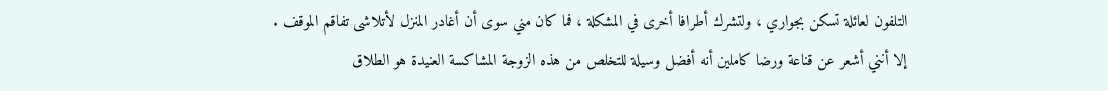التلفون لعائلة تسكن بجواري ، ولتشرك أطرافا أخرى في المشكلة ، فما كان مني سوى أن أغادر المنزل لأتلاشى تفاقم الموقف .
إلا أنني أشعر عن قناعة ورضا كاملين أنه أفضل وسيلة للتخلص من هذه الزوجة المشاكسة العنيدة هو الطلاق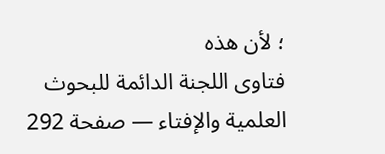؛ لأن هذه
فتاوى اللجنة الدائمة للبحوث العلمية والإفتاء — صفحة 292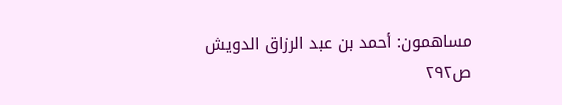مساهمون: أحمد بن عبد الرزاق الدويش
ص٢٩٢